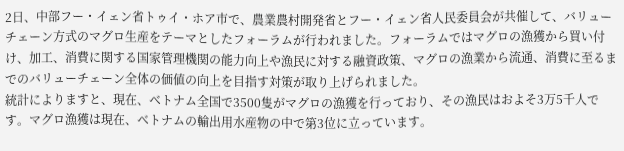2日、中部フー・イェン省トゥイ・ホア市で、農業農村開発省とフー・イェン省人民委員会が共催して、バリューチェーン方式のマグロ生産をテーマとしたフォーラムが行われました。フォーラムではマグロの漁獲から買い付け、加工、消費に関する国家管理機関の能力向上や漁民に対する融資政策、マグロの漁業から流通、消費に至るまでのバリューチェーン全体の価値の向上を目指す対策が取り上げられました。
統計によりますと、現在、ベトナム全国で3500隻がマグロの漁獲を行っており、その漁民はおよそ3万5千人です。マグロ漁獲は現在、ベトナムの輸出用水産物の中で第3位に立っています。